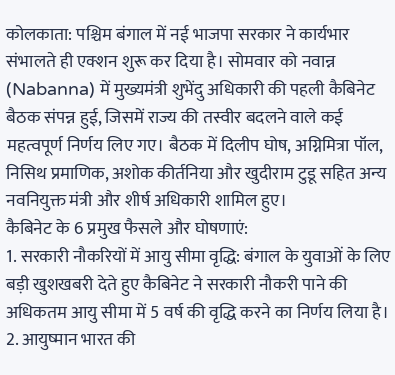कोलकाता: पश्चिम बंगाल में नई भाजपा सरकार ने कार्यभार संभालते ही एक्शन शुरू कर दिया है। सोमवार को नवान्न (Nabanna) में मुख्यमंत्री शुभेंदु अधिकारी की पहली कैबिनेट बैठक संपन्न हुई, जिसमें राज्य की तस्वीर बदलने वाले कई महत्वपूर्ण निर्णय लिए गए। बैठक में दिलीप घोष, अग्निमित्रा पॉल, निसिथ प्रमाणिक, अशोक कीर्तनिया और खुदीराम टुडू सहित अन्य नवनियुक्त मंत्री और शीर्ष अधिकारी शामिल हुए।
कैबिनेट के 6 प्रमुख फैसले और घोषणाएं:
1. सरकारी नौकरियों में आयु सीमा वृद्धि: बंगाल के युवाओं के लिए बड़ी खुशखबरी देते हुए कैबिनेट ने सरकारी नौकरी पाने की अधिकतम आयु सीमा में 5 वर्ष की वृद्धि करने का निर्णय लिया है।
2. आयुष्मान भारत की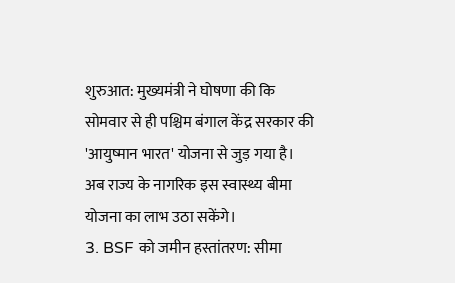शुरुआत: मुख्यमंत्री ने घोषणा की कि सोमवार से ही पश्चिम बंगाल केंद्र सरकार की 'आयुष्मान भारत' योजना से जुड़ गया है। अब राज्य के नागरिक इस स्वास्थ्य बीमा योजना का लाभ उठा सकेंगे।
3. BSF को जमीन हस्तांतरण: सीमा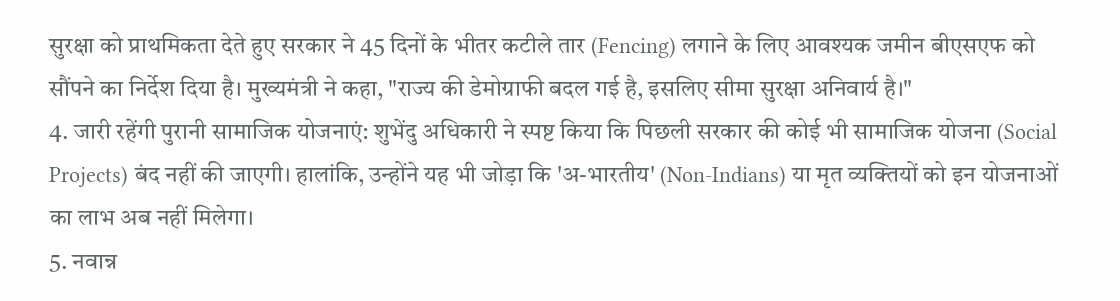सुरक्षा को प्राथमिकता देते हुए सरकार ने 45 दिनों के भीतर कटीले तार (Fencing) लगाने के लिए आवश्यक जमीन बीएसएफ को सौंपने का निर्देश दिया है। मुख्यमंत्री ने कहा, "राज्य की डेमोग्राफी बदल गई है, इसलिए सीमा सुरक्षा अनिवार्य है।"
4. जारी रहेंगी पुरानी सामाजिक योजनाएं: शुभेंदु अधिकारी ने स्पष्ट किया कि पिछली सरकार की कोई भी सामाजिक योजना (Social Projects) बंद नहीं की जाएगी। हालांकि, उन्होंने यह भी जोड़ा कि 'अ-भारतीय' (Non-Indians) या मृत व्यक्तियों को इन योजनाओं का लाभ अब नहीं मिलेगा।
5. नवान्न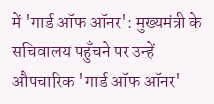में 'गार्ड ऑफ ऑनर': मुख्यमंत्री के सचिवालय पहुँचने पर उन्हें औपचारिक 'गार्ड ऑफ ऑनर'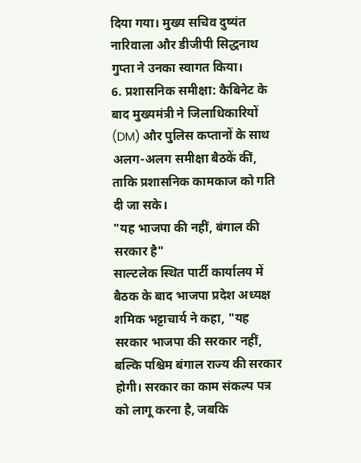दिया गया। मुख्य सचिव दुष्यंत नारिवाला और डीजीपी सिद्धनाथ गुप्ता ने उनका स्वागत किया।
6. प्रशासनिक समीक्षा: कैबिनेट के बाद मुख्यमंत्री ने जिलाधिकारियों (DM) और पुलिस कप्तानों के साथ अलग-अलग समीक्षा बैठकें कीं, ताकि प्रशासनिक कामकाज को गति दी जा सके।
"यह भाजपा की नहीं, बंगाल की सरकार है"
साल्टलेक स्थित पार्टी कार्यालय में बैठक के बाद भाजपा प्रदेश अध्यक्ष शमिक भट्टाचार्य ने कहा, "यह सरकार भाजपा की सरकार नहीं, बल्कि पश्चिम बंगाल राज्य की सरकार होगी। सरकार का काम संकल्प पत्र को लागू करना है, जबकि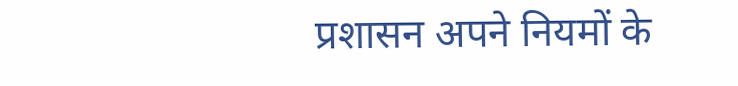प्रशासन अपने नियमों के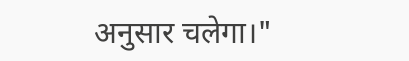अनुसार चलेगा।"